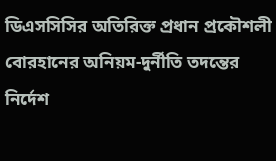ডিএসসিসির অতিরিক্ত প্রধান প্রকৌশলী বোরহানের অনিয়ম-দুর্নীতি তদন্তের নির্দেশ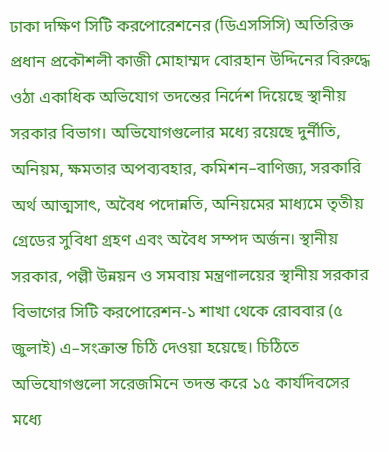ঢাকা দক্ষিণ সিটি করপোরেশনের (ডিএসসিসি) অতিরিক্ত প্রধান প্রকৌশলী কাজী মোহাম্মদ বোরহান উদ্দিনের বিরুদ্ধে ওঠা একাধিক অভিযোগ তদন্তের নির্দেশ দিয়েছে স্থানীয় সরকার বিভাগ। অভিযোগগুলোর মধ্যে রয়েছে দুর্নীতি, অনিয়ম, ক্ষমতার অপব্যবহার, কমিশন–বাণিজ্য, সরকারি অর্থ আত্মসাৎ, অবৈধ পদোন্নতি, অনিয়মের মাধ্যমে তৃতীয় গ্রেডের সুবিধা গ্রহণ এবং অবৈধ সম্পদ অর্জন। স্থানীয় সরকার, পল্লী উন্নয়ন ও সমবায় মন্ত্রণালয়ের স্থানীয় সরকার বিভাগের সিটি করপোরেশন-১ শাখা থেকে রোববার (৫ জুলাই) এ–সংক্রান্ত চিঠি দেওয়া হয়েছে। চিঠিতে অভিযোগগুলো সরেজমিনে তদন্ত করে ১৫ কার্যদিবসের মধ্যে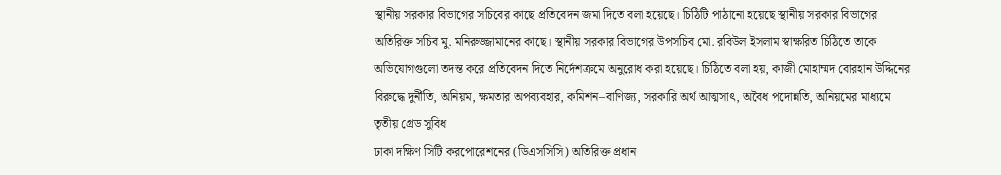স্থানীয় সরকার বিভাগের সচিবের কাছে প্রতিবেদন জমা দিতে বলা হয়েছে। চিঠিটি পাঠানো হয়েছে স্থানীয় সরকার বিভাগের অতিরিক্ত সচিব মু. মনিরুজ্জামানের কাছে। স্থানীয় সরকার বিভাগের উপসচিব মো. রবিউল ইসলাম স্বাক্ষরিত চিঠিতে তাকে অভিযোগগুলো তদন্ত করে প্রতিবেদন দিতে নির্দেশক্রমে অনুরোধ করা হয়েছে। চিঠিতে বলা হয়, কাজী মোহাম্মদ বোরহান উদ্দিনের বিরুদ্ধে দুর্নীতি, অনিয়ম, ক্ষমতার অপব্যবহার, কমিশন–বাণিজ্য, সরকারি অর্থ আত্মসাৎ, অবৈধ পদোন্নতি, অনিয়মের মাধ্যমে তৃতীয় গ্রেড সুবিধ
ঢাকা দক্ষিণ সিটি করপোরেশনের (ডিএসসিসি) অতিরিক্ত প্রধান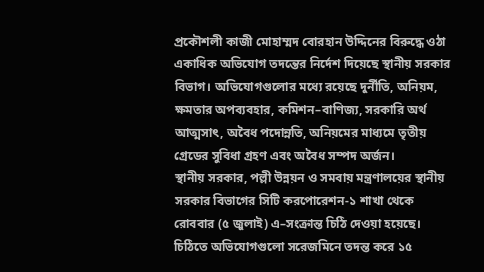প্রকৌশলী কাজী মোহাম্মদ বোরহান উদ্দিনের বিরুদ্ধে ওঠা একাধিক অভিযোগ তদন্তের নির্দেশ দিয়েছে স্থানীয় সরকার বিভাগ। অভিযোগগুলোর মধ্যে রয়েছে দুর্নীতি, অনিয়ম, ক্ষমতার অপব্যবহার, কমিশন–বাণিজ্য, সরকারি অর্থ আত্মসাৎ, অবৈধ পদোন্নতি, অনিয়মের মাধ্যমে তৃতীয় গ্রেডের সুবিধা গ্রহণ এবং অবৈধ সম্পদ অর্জন।
স্থানীয় সরকার, পল্লী উন্নয়ন ও সমবায় মন্ত্রণালয়ের স্থানীয় সরকার বিভাগের সিটি করপোরেশন-১ শাখা থেকে রোববার (৫ জুলাই) এ–সংক্রান্ত চিঠি দেওয়া হয়েছে। চিঠিতে অভিযোগগুলো সরেজমিনে তদন্ত করে ১৫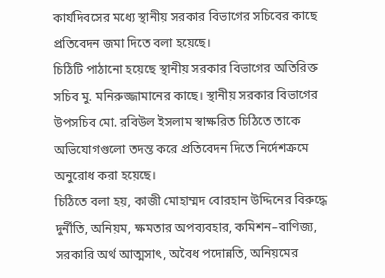কার্যদিবসের মধ্যে স্থানীয় সরকার বিভাগের সচিবের কাছে প্রতিবেদন জমা দিতে বলা হয়েছে।
চিঠিটি পাঠানো হয়েছে স্থানীয় সরকার বিভাগের অতিরিক্ত সচিব মু. মনিরুজ্জামানের কাছে। স্থানীয় সরকার বিভাগের উপসচিব মো. রবিউল ইসলাম স্বাক্ষরিত চিঠিতে তাকে অভিযোগগুলো তদন্ত করে প্রতিবেদন দিতে নির্দেশক্রমে অনুরোধ করা হয়েছে।
চিঠিতে বলা হয়, কাজী মোহাম্মদ বোরহান উদ্দিনের বিরুদ্ধে দুর্নীতি, অনিয়ম, ক্ষমতার অপব্যবহার, কমিশন–বাণিজ্য, সরকারি অর্থ আত্মসাৎ, অবৈধ পদোন্নতি, অনিয়মের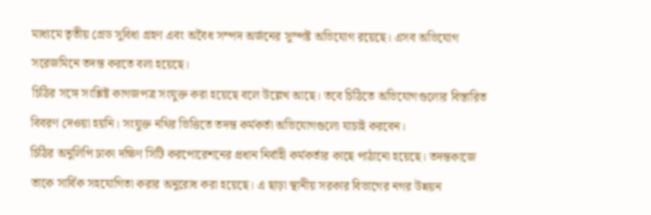মাধ্যমে তৃতীয় গ্রেড সুবিধা গ্রহণ এবং অবৈধ সম্পদ অর্জনের সুস্পষ্ট অভিযোগ রয়েছে। এসব অভিযোগ সরেজমিনে তদন্ত করতে বলা হয়েছে।
চিঠির সঙ্গে সংশ্লিষ্ট কাগজপত্র সংযুক্ত করা হয়েছে বলে উল্লেখ আছে। তবে চিঠিতে অভিযোগগুলোর বিস্তারিত বিবরণ দেওয়া হয়নি। সংযুক্ত নথির ভিত্তিতে তদন্ত কর্মকর্তা অভিযোগগুলো যাচাই করবেন।
চিঠির অনুলিপি ঢাকা দক্ষিণ সিটি করপোরেশনের প্রধান নির্বাহী কর্মকর্তার কাছে পাঠানো হয়েছে। তদন্তকাজে তাকে সার্বিক সহযোগিতা করার অনুরোধ করা হয়েছে। এ ছাড়া স্থানীয় সরকার বিভাগের নগর উন্নয়ন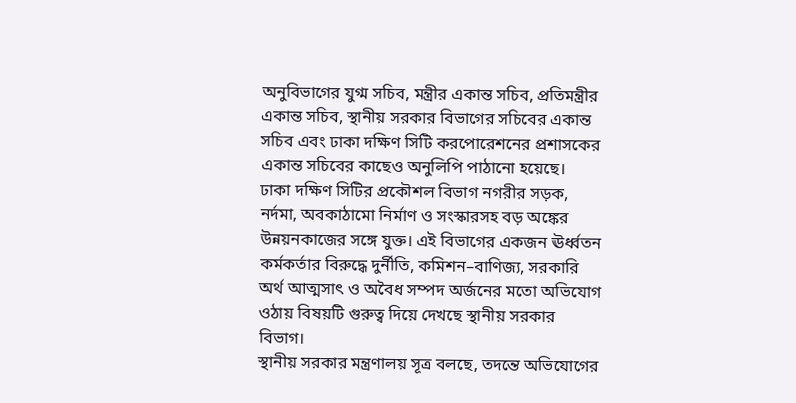অনুবিভাগের যুগ্ম সচিব, মন্ত্রীর একান্ত সচিব, প্রতিমন্ত্রীর একান্ত সচিব, স্থানীয় সরকার বিভাগের সচিবের একান্ত সচিব এবং ঢাকা দক্ষিণ সিটি করপোরেশনের প্রশাসকের একান্ত সচিবের কাছেও অনুলিপি পাঠানো হয়েছে।
ঢাকা দক্ষিণ সিটির প্রকৌশল বিভাগ নগরীর সড়ক, নর্দমা, অবকাঠামো নির্মাণ ও সংস্কারসহ বড় অঙ্কের উন্নয়নকাজের সঙ্গে যুক্ত। এই বিভাগের একজন ঊর্ধ্বতন কর্মকর্তার বিরুদ্ধে দুর্নীতি, কমিশন–বাণিজ্য, সরকারি অর্থ আত্মসাৎ ও অবৈধ সম্পদ অর্জনের মতো অভিযোগ ওঠায় বিষয়টি গুরুত্ব দিয়ে দেখছে স্থানীয় সরকার বিভাগ।
স্থানীয় সরকার মন্ত্রণালয় সূত্র বলছে, তদন্তে অভিযোগের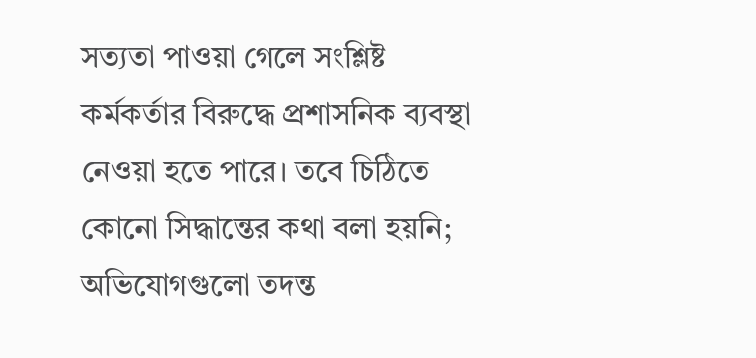সত্যতা পাওয়া গেলে সংশ্লিষ্ট কর্মকর্তার বিরুদ্ধে প্রশাসনিক ব্যবস্থা নেওয়া হতে পারে। তবে চিঠিতে কোনো সিদ্ধান্তের কথা বলা হয়নি; অভিযোগগুলো তদন্ত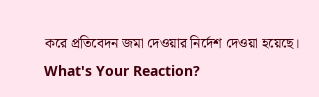করে প্রতিবেদন জমা দেওয়ার নির্দেশ দেওয়া হয়েছে।
What's Your Reaction?